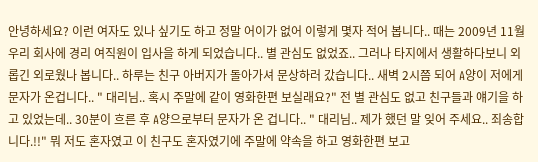안녕하세요? 이런 여자도 있나 싶기도 하고 정말 어이가 없어 이렇게 몇자 적어 봅니다.. 때는 2009년 11월 우리 회사에 경리 여직원이 입사을 하게 되었습니다.. 별 관심도 없었죠.. 그러나 타지에서 생활하다보니 외롭긴 외로웠나 봅니다.. 하루는 친구 아버지가 돌아가셔 문상하러 갔습니다.. 새벽 2시쯤 되어 A양이 저에게 문자가 온겁니다.. " 대리님.. 혹시 주말에 같이 영화한편 보실래요?" 전 별 관심도 없고 친구들과 얘기을 하고 있었는데.. 30분이 흐른 후 A양으로부터 문자가 온 겁니다.. " 대리님.. 제가 했던 말 잊어 주세요.. 죄송합니다.!!" 뭐 저도 혼자였고 이 친구도 혼자였기에 주말에 약속을 하고 영화한편 보고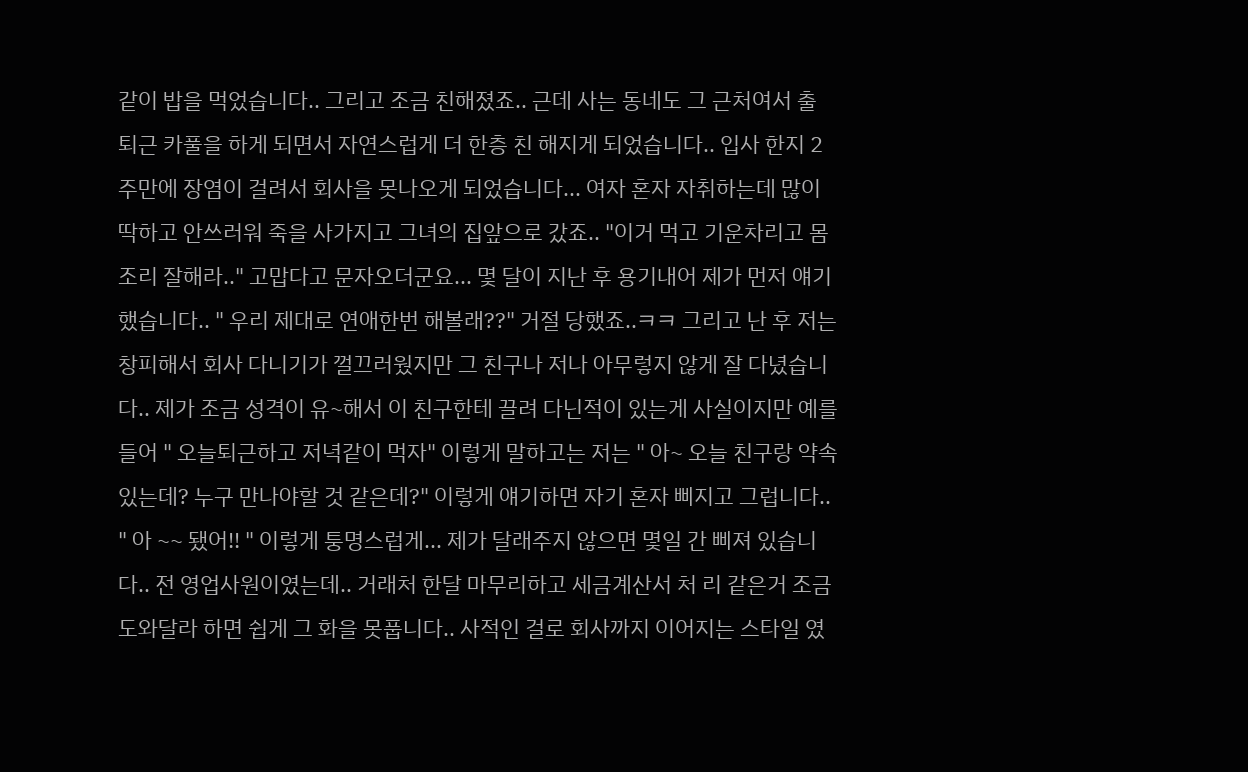같이 밥을 먹었습니다.. 그리고 조금 친해졌죠.. 근데 사는 동네도 그 근처여서 출 퇴근 카풀을 하게 되면서 자연스럽게 더 한층 친 해지게 되었습니다.. 입사 한지 2주만에 장염이 걸려서 회사을 못나오게 되었습니다... 여자 혼자 자취하는데 많이 딱하고 안쓰러워 죽을 사가지고 그녀의 집앞으로 갔죠.. "이거 먹고 기운차리고 몸조리 잘해라.." 고맙다고 문자오더군요... 몇 달이 지난 후 용기내어 제가 먼저 얘기 했습니다.. " 우리 제대로 연애한번 해볼래??" 거절 당했죠..ㅋㅋ 그리고 난 후 저는 창피해서 회사 다니기가 껄끄러웠지만 그 친구나 저나 아무렇지 않게 잘 다녔습니다.. 제가 조금 성격이 유~해서 이 친구한테 끌려 다닌적이 있는게 사실이지만 예를들어 " 오늘퇴근하고 저녁같이 먹자" 이렇게 말하고는 저는 " 아~ 오늘 친구랑 약속있는데? 누구 만나야할 것 같은데?" 이렇게 얘기하면 자기 혼자 삐지고 그럽니다.. " 아 ~~ 됐어!! " 이렇게 퉁명스럽게... 제가 달래주지 않으면 몇일 간 삐져 있습니다.. 전 영업사원이였는데.. 거래처 한달 마무리하고 세금계산서 처 리 같은거 조금 도와달라 하면 쉽게 그 화을 못풉니다.. 사적인 걸로 회사까지 이어지는 스타일 였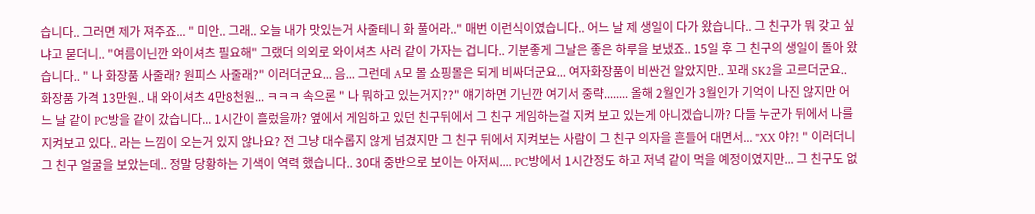습니다.. 그러면 제가 져주죠... " 미안.. 그래.. 오늘 내가 맛있는거 사줄테니 화 풀어라.." 매번 이런식이였습니다.. 어느 날 제 생일이 다가 왔습니다.. 그 친구가 뭐 갖고 싶냐고 묻더니.. "여름이닌깐 와이셔츠 필요해" 그랬더 의외로 와이셔츠 사러 같이 가자는 겁니다.. 기분좋게 그날은 좋은 하루을 보냈죠.. 15일 후 그 친구의 생일이 돌아 왔습니다.. " 나 화장품 사줄래? 원피스 사줄래?" 이러더군요... 음... 그런데 A모 몰 쇼핑몰은 되게 비싸더군요... 여자화장품이 비싼건 알았지만.. 꼬래 SK2을 고르더군요.. 화장품 가격 13만원.. 내 와이셔츠 4만8천원... ㅋㅋㅋ 속으론 " 나 뭐하고 있는거지??" 얘기하면 기닌깐 여기서 중략........ 올해 2월인가 3월인가 기억이 나진 않지만 어느 날 같이 PC방을 같이 갔습니다... 1시간이 흘렀을까? 옆에서 게임하고 있던 친구뒤에서 그 친구 게임하는걸 지켜 보고 있는게 아니겠습니까? 다들 누군가 뒤에서 나를 지켜보고 있다.. 라는 느낌이 오는거 있지 않나요? 전 그냥 대수롭지 않게 넘겼지만 그 친구 뒤에서 지켜보는 사람이 그 친구 의자을 흔들어 대면서... "XX 야?! " 이러더니 그 친구 얼굴을 보았는데.. 정말 당황하는 기색이 역력 했습니다.. 30대 중반으로 보이는 아저씨.... PC방에서 1시간정도 하고 저녁 같이 먹을 예정이였지만... 그 친구도 없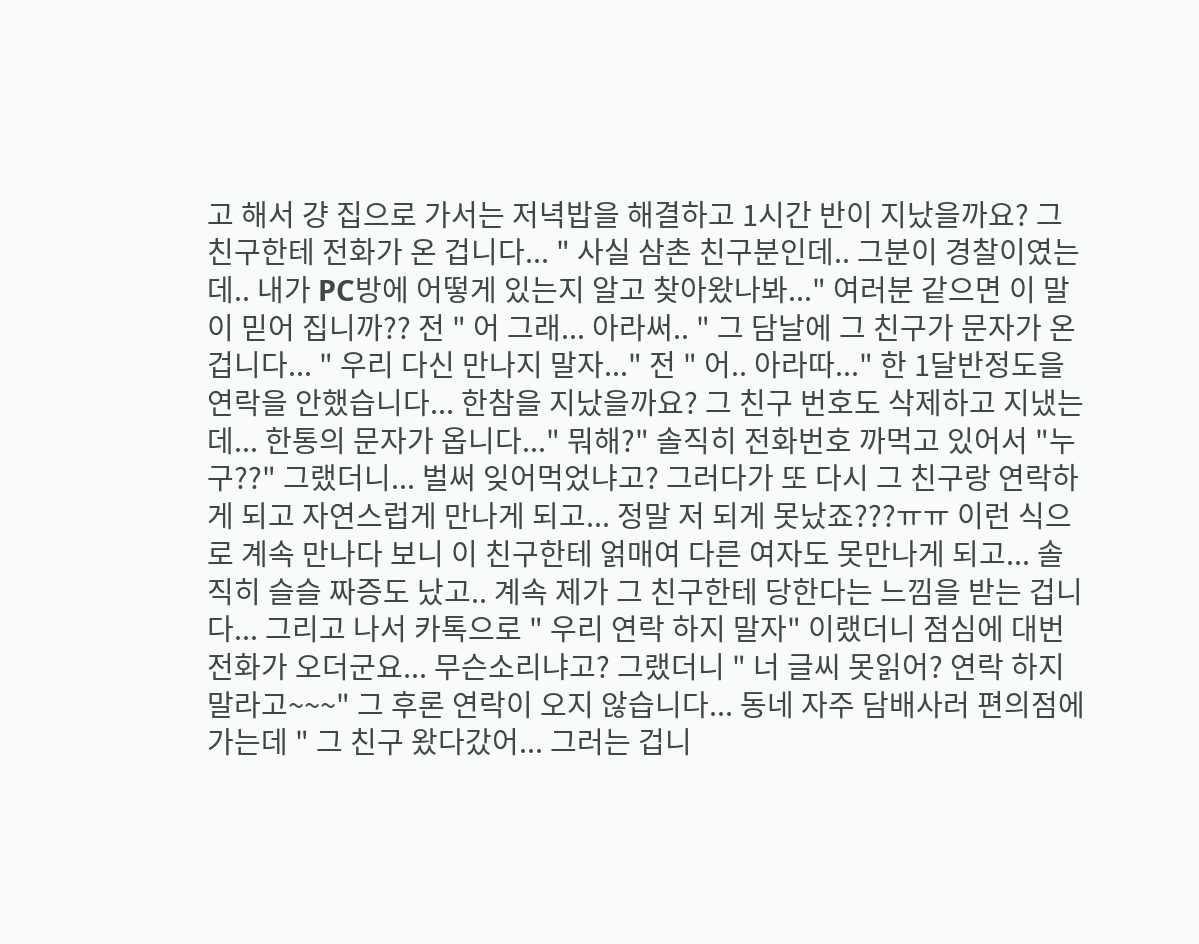고 해서 걍 집으로 가서는 저녁밥을 해결하고 1시간 반이 지났을까요? 그 친구한테 전화가 온 겁니다... " 사실 삼촌 친구분인데.. 그분이 경찰이였는데.. 내가 PC방에 어떻게 있는지 알고 찾아왔나봐..." 여러분 같으면 이 말이 믿어 집니까?? 전 " 어 그래... 아라써.. " 그 담날에 그 친구가 문자가 온겁니다... " 우리 다신 만나지 말자..." 전 " 어.. 아라따..." 한 1달반정도을 연락을 안했습니다... 한참을 지났을까요? 그 친구 번호도 삭제하고 지냈는데... 한통의 문자가 옵니다..." 뭐해?" 솔직히 전화번호 까먹고 있어서 "누구??" 그랬더니... 벌써 잊어먹었냐고? 그러다가 또 다시 그 친구랑 연락하게 되고 자연스럽게 만나게 되고... 정말 저 되게 못났죠???ㅠㅠ 이런 식으로 계속 만나다 보니 이 친구한테 얽매여 다른 여자도 못만나게 되고... 솔직히 슬슬 짜증도 났고.. 계속 제가 그 친구한테 당한다는 느낌을 받는 겁니다... 그리고 나서 카톡으로 " 우리 연락 하지 말자" 이랬더니 점심에 대번 전화가 오더군요... 무슨소리냐고? 그랬더니 " 너 글씨 못읽어? 연락 하지 말라고~~~" 그 후론 연락이 오지 않습니다... 동네 자주 담배사러 편의점에 가는데 " 그 친구 왔다갔어... 그러는 겁니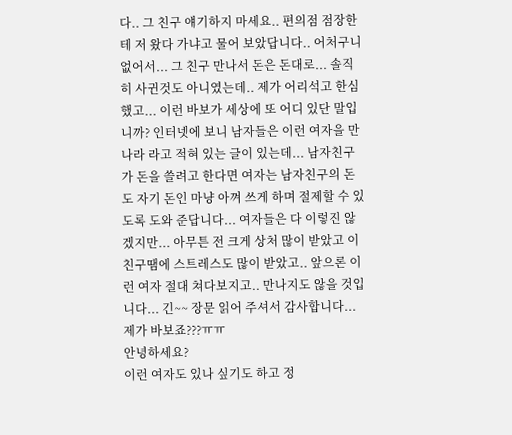다.. 그 친구 얘기하지 마세요.. 편의점 점장한테 저 왔다 가냐고 물어 보았답니다.. 어처구니 없어서... 그 친구 만나서 돈은 돈대로... 솔직히 사귄것도 아니였는데.. 제가 어리석고 한심했고... 이런 바보가 세상에 또 어디 있단 말입니까? 인터넷에 보니 남자들은 이런 여자을 만나라 라고 적혀 있는 글이 있는데... 남자친구가 돈을 쓸려고 한다면 여자는 남자친구의 돈도 자기 돈인 마냥 아껴 쓰게 하며 절제할 수 있도록 도와 준답니다... 여자들은 다 이렇진 않겠지만... 아무튼 전 크게 상처 많이 받았고 이 친구땜에 스트레스도 많이 받았고.. 앞으론 이런 여자 절대 쳐다보지고.. 만나지도 않을 것입니다... 긴~~ 장문 읽어 주셔서 감사합니다...
제가 바보죠???ㅠㅠ
안녕하세요?
이런 여자도 있나 싶기도 하고 정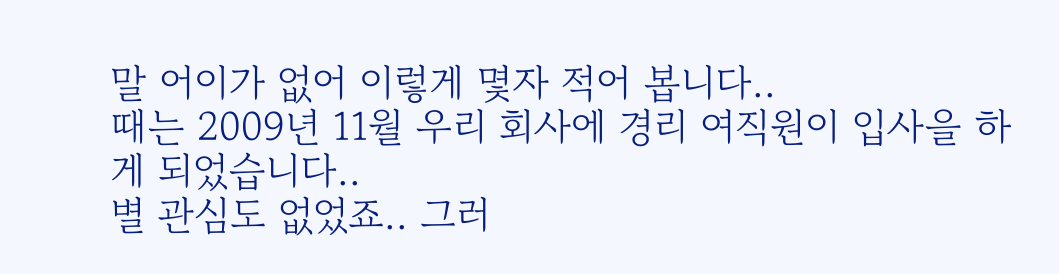말 어이가 없어 이렇게 몇자 적어 봅니다..
때는 2009년 11월 우리 회사에 경리 여직원이 입사을 하게 되었습니다..
별 관심도 없었죠.. 그러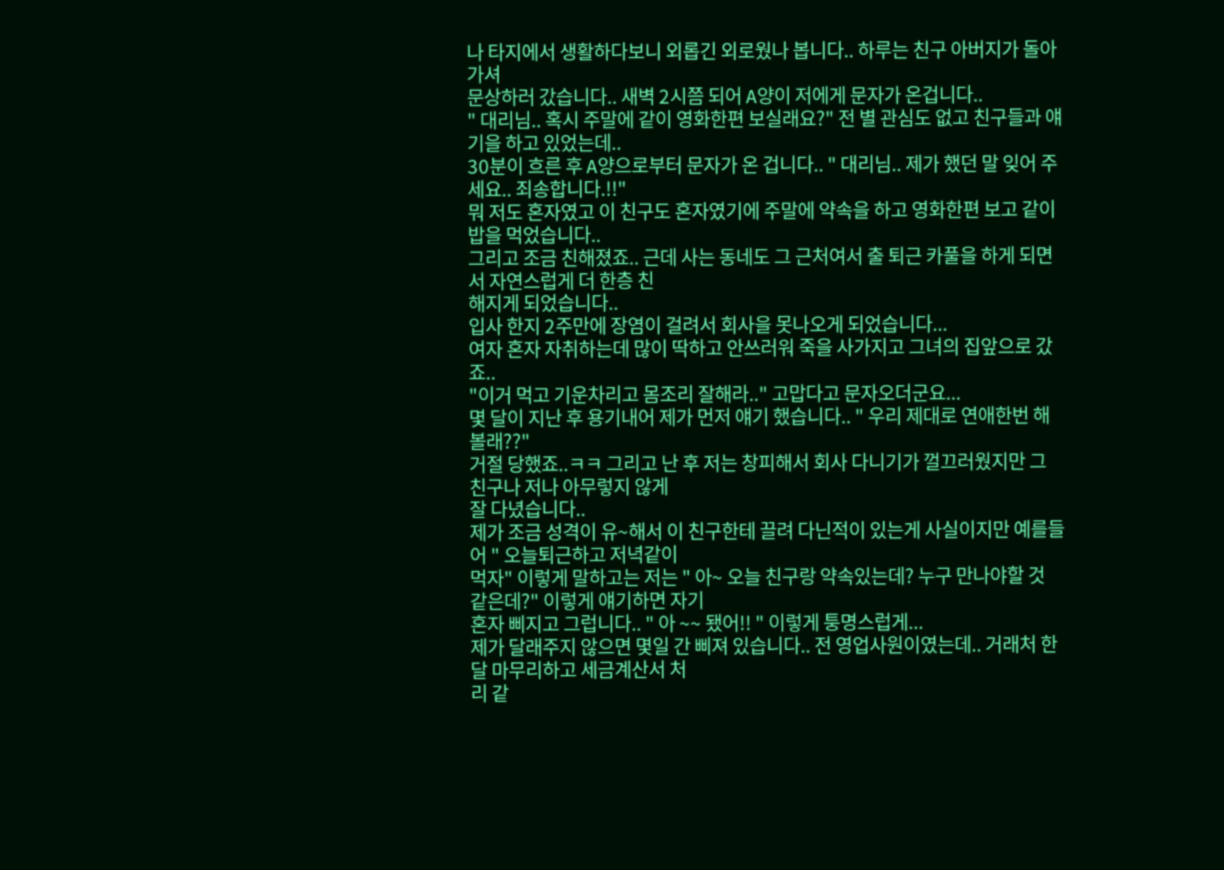나 타지에서 생활하다보니 외롭긴 외로웠나 봅니다.. 하루는 친구 아버지가 돌아가셔
문상하러 갔습니다.. 새벽 2시쯤 되어 A양이 저에게 문자가 온겁니다..
" 대리님.. 혹시 주말에 같이 영화한편 보실래요?" 전 별 관심도 없고 친구들과 얘기을 하고 있었는데..
30분이 흐른 후 A양으로부터 문자가 온 겁니다.. " 대리님.. 제가 했던 말 잊어 주세요.. 죄송합니다.!!"
뭐 저도 혼자였고 이 친구도 혼자였기에 주말에 약속을 하고 영화한편 보고 같이 밥을 먹었습니다..
그리고 조금 친해졌죠.. 근데 사는 동네도 그 근처여서 출 퇴근 카풀을 하게 되면서 자연스럽게 더 한층 친
해지게 되었습니다..
입사 한지 2주만에 장염이 걸려서 회사을 못나오게 되었습니다...
여자 혼자 자취하는데 많이 딱하고 안쓰러워 죽을 사가지고 그녀의 집앞으로 갔죠..
"이거 먹고 기운차리고 몸조리 잘해라.." 고맙다고 문자오더군요...
몇 달이 지난 후 용기내어 제가 먼저 얘기 했습니다.. " 우리 제대로 연애한번 해볼래??"
거절 당했죠..ㅋㅋ 그리고 난 후 저는 창피해서 회사 다니기가 껄끄러웠지만 그 친구나 저나 아무렇지 않게
잘 다녔습니다..
제가 조금 성격이 유~해서 이 친구한테 끌려 다닌적이 있는게 사실이지만 예를들어 " 오늘퇴근하고 저녁같이
먹자" 이렇게 말하고는 저는 " 아~ 오늘 친구랑 약속있는데? 누구 만나야할 것 같은데?" 이렇게 얘기하면 자기
혼자 삐지고 그럽니다.. " 아 ~~ 됐어!! " 이렇게 퉁명스럽게...
제가 달래주지 않으면 몇일 간 삐져 있습니다.. 전 영업사원이였는데.. 거래처 한달 마무리하고 세금계산서 처
리 같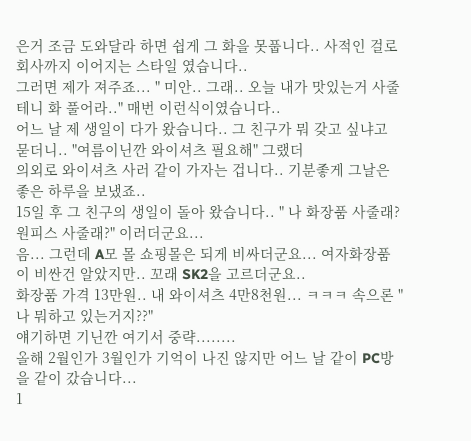은거 조금 도와달라 하면 쉽게 그 화을 못풉니다.. 사적인 걸로 회사까지 이어지는 스타일 였습니다..
그러면 제가 져주죠... " 미안.. 그래.. 오늘 내가 맛있는거 사줄테니 화 풀어라.." 매번 이런식이였습니다..
어느 날 제 생일이 다가 왔습니다.. 그 친구가 뭐 갖고 싶냐고 묻더니.. "여름이닌깐 와이셔츠 필요해" 그랬더
의외로 와이셔츠 사러 같이 가자는 겁니다.. 기분좋게 그날은 좋은 하루을 보냈죠..
15일 후 그 친구의 생일이 돌아 왔습니다.. " 나 화장품 사줄래? 원피스 사줄래?" 이러더군요...
음... 그런데 A모 몰 쇼핑몰은 되게 비싸더군요... 여자화장품이 비싼건 알았지만.. 꼬래 SK2을 고르더군요..
화장품 가격 13만원.. 내 와이셔츠 4만8천원... ㅋㅋㅋ 속으론 " 나 뭐하고 있는거지??"
얘기하면 기닌깐 여기서 중략........
올해 2월인가 3월인가 기억이 나진 않지만 어느 날 같이 PC방을 같이 갔습니다...
1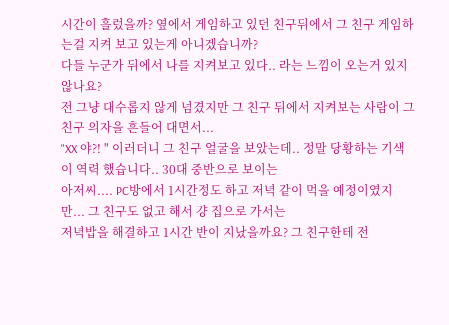시간이 흘렀을까? 옆에서 게임하고 있던 친구뒤에서 그 친구 게임하는걸 지켜 보고 있는게 아니겠습니까?
다들 누군가 뒤에서 나를 지켜보고 있다.. 라는 느낌이 오는거 있지 않나요?
전 그냥 대수롭지 않게 넘겼지만 그 친구 뒤에서 지켜보는 사람이 그 친구 의자을 흔들어 대면서...
"XX 야?! " 이러더니 그 친구 얼굴을 보았는데.. 정말 당황하는 기색이 역력 했습니다.. 30대 중반으로 보이는
아저씨.... PC방에서 1시간정도 하고 저녁 같이 먹을 예정이였지만... 그 친구도 없고 해서 걍 집으로 가서는
저녁밥을 해결하고 1시간 반이 지났을까요? 그 친구한테 전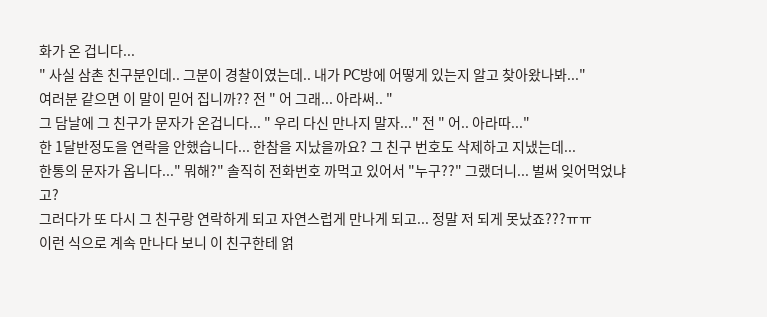화가 온 겁니다...
" 사실 삼촌 친구분인데.. 그분이 경찰이였는데.. 내가 PC방에 어떻게 있는지 알고 찾아왔나봐..."
여러분 같으면 이 말이 믿어 집니까?? 전 " 어 그래... 아라써.. "
그 담날에 그 친구가 문자가 온겁니다... " 우리 다신 만나지 말자..." 전 " 어.. 아라따..."
한 1달반정도을 연락을 안했습니다... 한참을 지났을까요? 그 친구 번호도 삭제하고 지냈는데...
한통의 문자가 옵니다..." 뭐해?" 솔직히 전화번호 까먹고 있어서 "누구??" 그랬더니... 벌써 잊어먹었냐고?
그러다가 또 다시 그 친구랑 연락하게 되고 자연스럽게 만나게 되고... 정말 저 되게 못났죠???ㅠㅠ
이런 식으로 계속 만나다 보니 이 친구한테 얽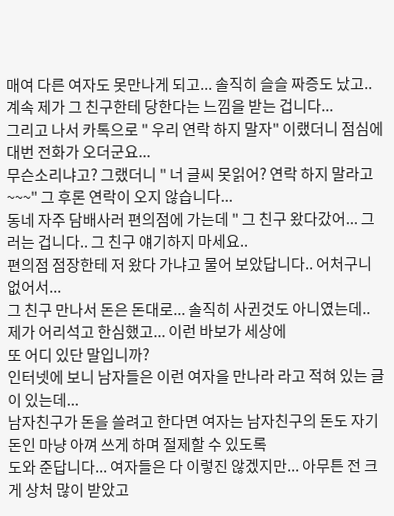매여 다른 여자도 못만나게 되고... 솔직히 슬슬 짜증도 났고..
계속 제가 그 친구한테 당한다는 느낌을 받는 겁니다...
그리고 나서 카톡으로 " 우리 연락 하지 말자" 이랬더니 점심에 대번 전화가 오더군요...
무슨소리냐고? 그랬더니 " 너 글씨 못읽어? 연락 하지 말라고~~~" 그 후론 연락이 오지 않습니다...
동네 자주 담배사러 편의점에 가는데 " 그 친구 왔다갔어... 그러는 겁니다.. 그 친구 얘기하지 마세요..
편의점 점장한테 저 왔다 가냐고 물어 보았답니다.. 어처구니 없어서...
그 친구 만나서 돈은 돈대로... 솔직히 사귄것도 아니였는데.. 제가 어리석고 한심했고... 이런 바보가 세상에
또 어디 있단 말입니까?
인터넷에 보니 남자들은 이런 여자을 만나라 라고 적혀 있는 글이 있는데...
남자친구가 돈을 쓸려고 한다면 여자는 남자친구의 돈도 자기 돈인 마냥 아껴 쓰게 하며 절제할 수 있도록
도와 준답니다... 여자들은 다 이렇진 않겠지만... 아무튼 전 크게 상처 많이 받았고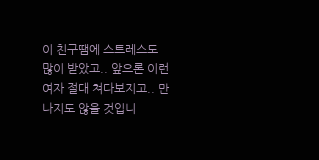이 친구땜에 스트레스도
많이 받았고.. 앞으론 이런 여자 절대 쳐다보지고.. 만나지도 않을 것입니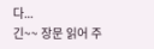다...
긴~~ 장문 읽어 주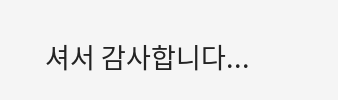셔서 감사합니다...